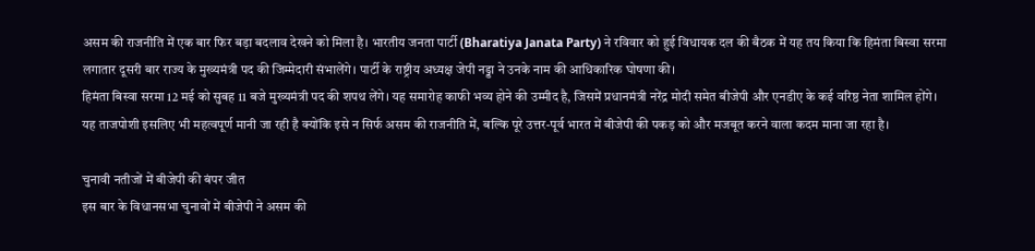असम की राजनीति में एक बार फिर बड़ा बदलाव देखने को मिला है। भारतीय जनता पार्टी (Bharatiya Janata Party) ने रविवार को हुई विधायक दल की बैठक में यह तय किया कि हिमंता बिस्वा सरमा लगातार दूसरी बार राज्य के मुख्यमंत्री पद की जिम्मेदारी संभालेंगे। पार्टी के राष्ट्रीय अध्यक्ष जेपी नड्डा ने उनके नाम की आधिकारिक घोषणा की।
हिमंता बिस्वा सरमा 12 मई को सुबह 11 बजे मुख्यमंत्री पद की शपथ लेंगे। यह समारोह काफी भव्य होने की उम्मीद है, जिसमें प्रधानमंत्री नरेंद्र मोदी समेत बीजेपी और एनडीए के कई वरिष्ठ नेता शामिल होंगे।
यह ताजपोशी इसलिए भी महत्वपूर्ण मानी जा रही है क्योंकि इसे न सिर्फ असम की राजनीति में, बल्कि पूरे उत्तर-पूर्व भारत में बीजेपी की पकड़ को और मजबूत करने वाला कदम माना जा रहा है।

चुनावी नतीजों में बीजेपी की बंपर जीत
इस बार के विधानसभा चुनावों में बीजेपी ने असम की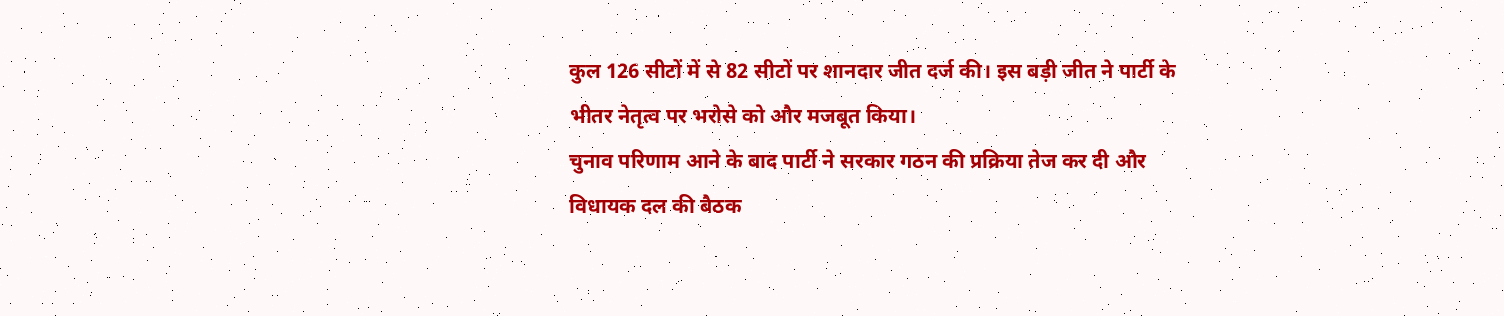कुल 126 सीटों में से 82 सीटों पर शानदार जीत दर्ज की। इस बड़ी जीत ने पार्टी के भीतर नेतृत्व पर भरोसे को और मजबूत किया।
चुनाव परिणाम आने के बाद पार्टी ने सरकार गठन की प्रक्रिया तेज कर दी और विधायक दल की बैठक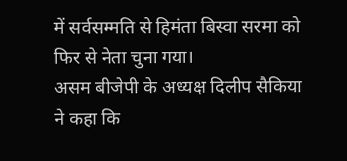में सर्वसम्मति से हिमंता बिस्वा सरमा को फिर से नेता चुना गया।
असम बीजेपी के अध्यक्ष दिलीप सैकिया ने कहा कि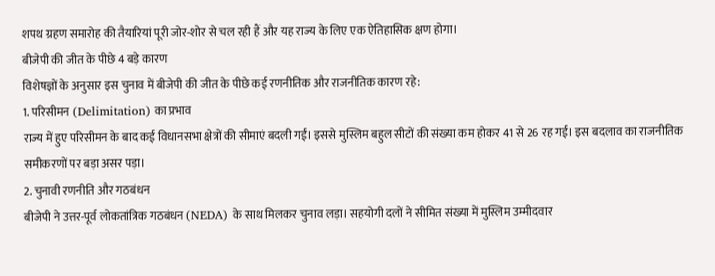शपथ ग्रहण समारोह की तैयारियां पूरी जोर-शोर से चल रही हैं और यह राज्य के लिए एक ऐतिहासिक क्षण होगा।
बीजेपी की जीत के पीछे 4 बड़े कारण
विशेषज्ञों के अनुसार इस चुनाव में बीजेपी की जीत के पीछे कई रणनीतिक और राजनीतिक कारण रहे:
1. परिसीमन (Delimitation) का प्रभाव
राज्य में हुए परिसीमन के बाद कई विधानसभा क्षेत्रों की सीमाएं बदली गईं। इससे मुस्लिम बहुल सीटों की संख्या कम होकर 41 से 26 रह गई। इस बदलाव का राजनीतिक समीकरणों पर बड़ा असर पड़ा।
2. चुनावी रणनीति और गठबंधन
बीजेपी ने उत्तर-पूर्व लोकतांत्रिक गठबंधन (NEDA) के साथ मिलकर चुनाव लड़ा। सहयोगी दलों ने सीमित संख्या में मुस्लिम उम्मीदवार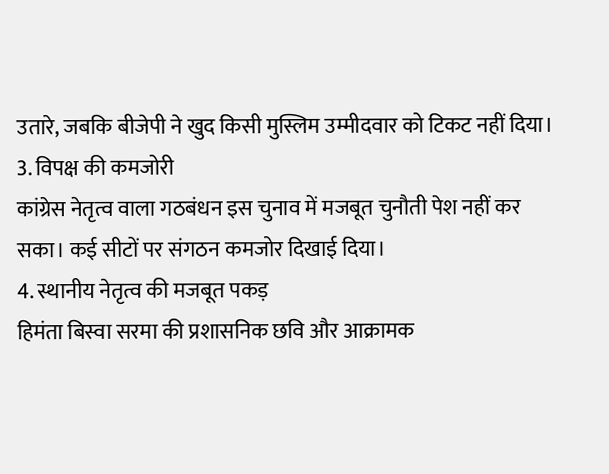उतारे, जबकि बीजेपी ने खुद किसी मुस्लिम उम्मीदवार को टिकट नहीं दिया।
3. विपक्ष की कमजोरी
कांग्रेस नेतृत्व वाला गठबंधन इस चुनाव में मजबूत चुनौती पेश नहीं कर सका। कई सीटों पर संगठन कमजोर दिखाई दिया।
4. स्थानीय नेतृत्व की मजबूत पकड़
हिमंता बिस्वा सरमा की प्रशासनिक छवि और आक्रामक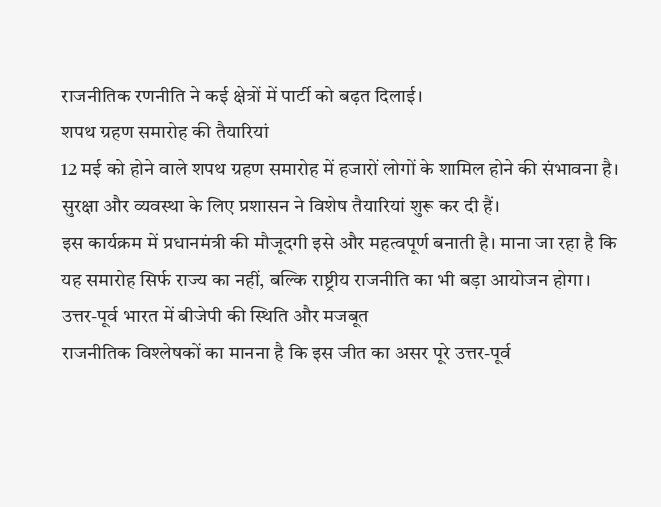राजनीतिक रणनीति ने कई क्षेत्रों में पार्टी को बढ़त दिलाई।
शपथ ग्रहण समारोह की तैयारियां
12 मई को होने वाले शपथ ग्रहण समारोह में हजारों लोगों के शामिल होने की संभावना है। सुरक्षा और व्यवस्था के लिए प्रशासन ने विशेष तैयारियां शुरू कर दी हैं।
इस कार्यक्रम में प्रधानमंत्री की मौजूदगी इसे और महत्वपूर्ण बनाती है। माना जा रहा है कि यह समारोह सिर्फ राज्य का नहीं, बल्कि राष्ट्रीय राजनीति का भी बड़ा आयोजन होगा।
उत्तर-पूर्व भारत में बीजेपी की स्थिति और मजबूत
राजनीतिक विश्लेषकों का मानना है कि इस जीत का असर पूरे उत्तर-पूर्व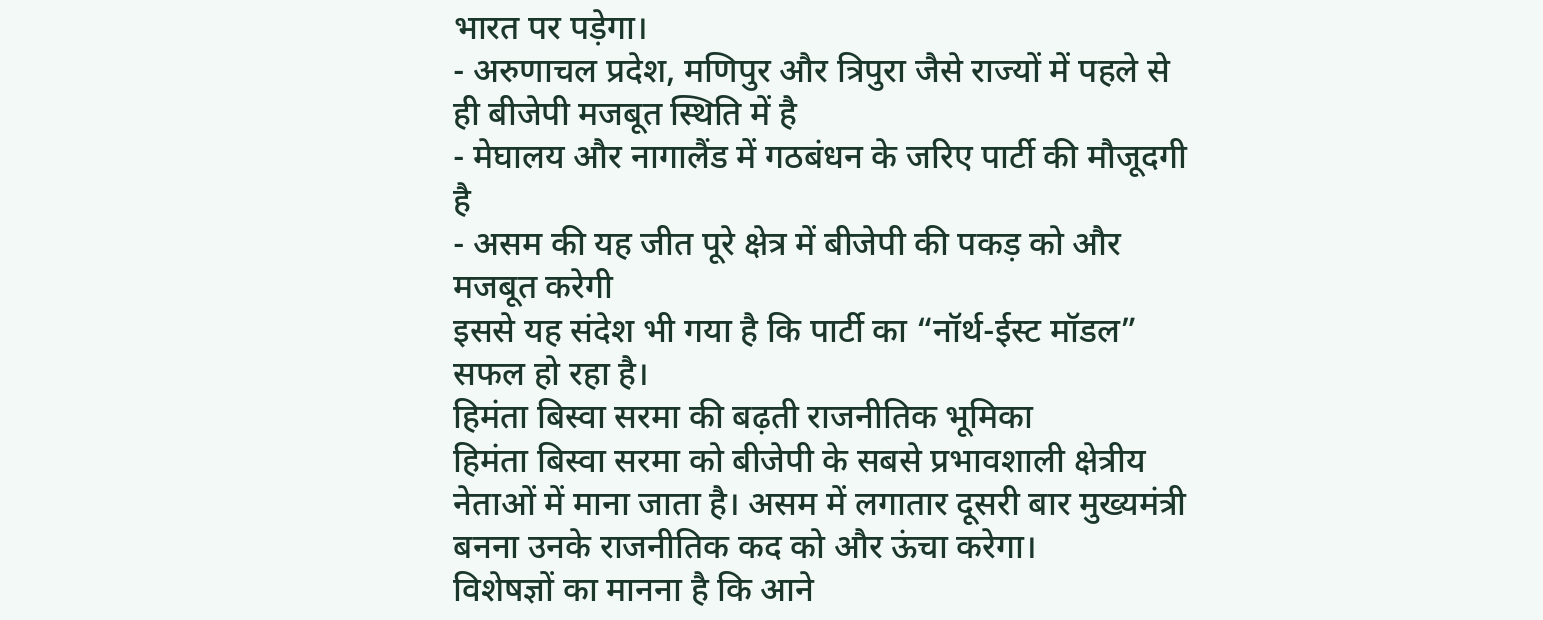भारत पर पड़ेगा।
- अरुणाचल प्रदेश, मणिपुर और त्रिपुरा जैसे राज्यों में पहले से ही बीजेपी मजबूत स्थिति में है
- मेघालय और नागालैंड में गठबंधन के जरिए पार्टी की मौजूदगी है
- असम की यह जीत पूरे क्षेत्र में बीजेपी की पकड़ को और मजबूत करेगी
इससे यह संदेश भी गया है कि पार्टी का “नॉर्थ-ईस्ट मॉडल” सफल हो रहा है।
हिमंता बिस्वा सरमा की बढ़ती राजनीतिक भूमिका
हिमंता बिस्वा सरमा को बीजेपी के सबसे प्रभावशाली क्षेत्रीय नेताओं में माना जाता है। असम में लगातार दूसरी बार मुख्यमंत्री बनना उनके राजनीतिक कद को और ऊंचा करेगा।
विशेषज्ञों का मानना है कि आने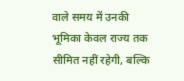वाले समय में उनकी भूमिका केवल राज्य तक सीमित नहीं रहेगी, बल्कि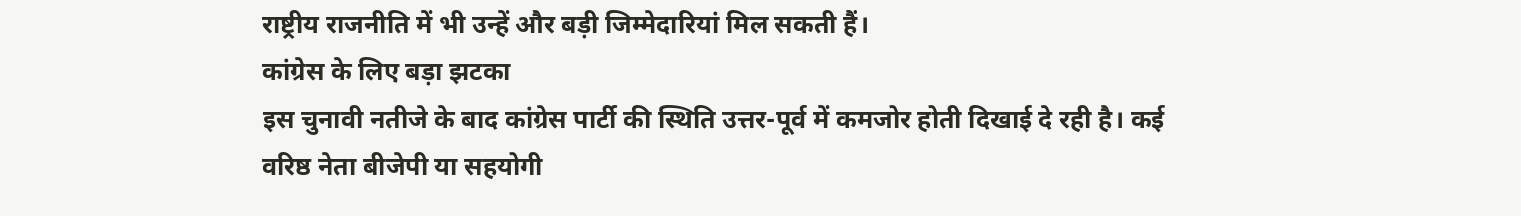राष्ट्रीय राजनीति में भी उन्हें और बड़ी जिम्मेदारियां मिल सकती हैं।
कांग्रेस के लिए बड़ा झटका
इस चुनावी नतीजे के बाद कांग्रेस पार्टी की स्थिति उत्तर-पूर्व में कमजोर होती दिखाई दे रही है। कई वरिष्ठ नेता बीजेपी या सहयोगी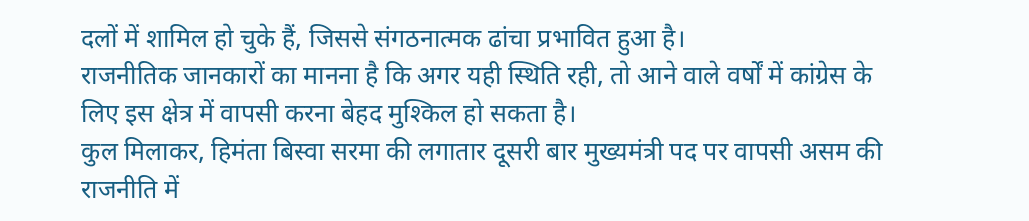दलों में शामिल हो चुके हैं, जिससे संगठनात्मक ढांचा प्रभावित हुआ है।
राजनीतिक जानकारों का मानना है कि अगर यही स्थिति रही, तो आने वाले वर्षों में कांग्रेस के लिए इस क्षेत्र में वापसी करना बेहद मुश्किल हो सकता है।
कुल मिलाकर, हिमंता बिस्वा सरमा की लगातार दूसरी बार मुख्यमंत्री पद पर वापसी असम की राजनीति में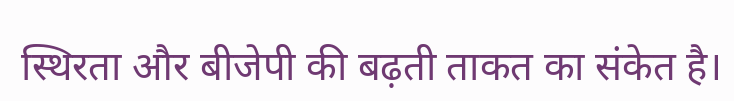स्थिरता और बीजेपी की बढ़ती ताकत का संकेत है।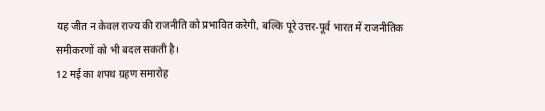यह जीत न केवल राज्य की राजनीति को प्रभावित करेगी, बल्कि पूरे उत्तर-पूर्व भारत में राजनीतिक समीकरणों को भी बदल सकती है।
12 मई का शपथ ग्रहण समारोह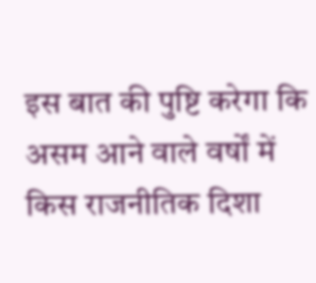इस बात की पुष्टि करेगा कि असम आने वाले वर्षों में किस राजनीतिक दिशा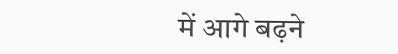में आगे बढ़ने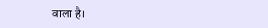वाला है।